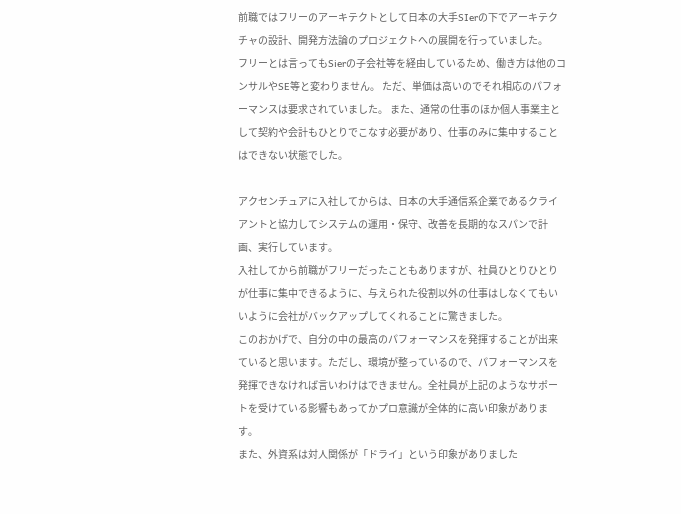前職ではフリーのアーキテクトとして日本の大手SIerの下でアーキテクチャの設計、開発方法論のプロジェクトへの展開を行っていました。
フリーとは言ってもSierの子会社等を経由しているため、働き方は他のコンサルやSE等と変わりません。 ただ、単価は高いのでそれ相応のパフォーマンスは要求されていました。 また、通常の仕事のほか個人事業主として契約や会計もひとりでこなす必要があり、仕事のみに集中することはできない状態でした。

アクセンチュアに入社してからは、日本の大手通信系企業であるクライアントと協力してシステムの運用・保守、改善を長期的なスパンで計画、実行しています。
入社してから前職がフリーだったこともありますが、社員ひとりひとりが仕事に集中できるように、与えられた役割以外の仕事はしなくてもいいように会社がバックアップしてくれることに驚きました。
このおかげで、自分の中の最高のパフォーマンスを発揮することが出来ていると思います。ただし、環境が整っているので、パフォーマンスを発揮できなければ言いわけはできません。全社員が上記のようなサポートを受けている影響もあってかプロ意識が全体的に高い印象があります。
また、外資系は対人関係が「ドライ」という印象がありました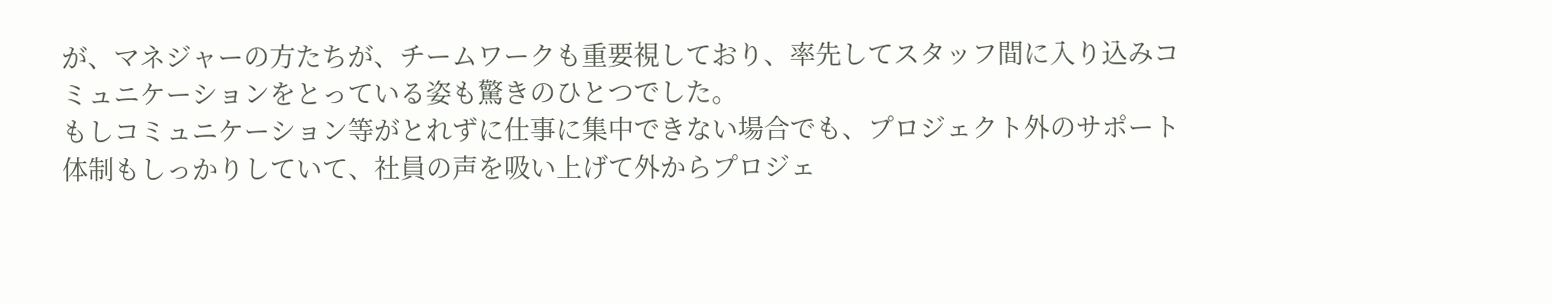が、マネジャーの方たちが、チームワークも重要視しており、率先してスタッフ間に入り込みコミュニケーションをとっている姿も驚きのひとつでした。
もしコミュニケーション等がとれずに仕事に集中できない場合でも、プロジェクト外のサポート体制もしっかりしていて、社員の声を吸い上げて外からプロジェ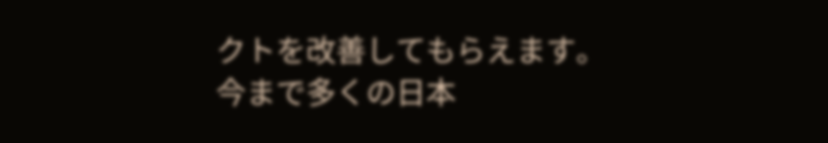クトを改善してもらえます。
今まで多くの日本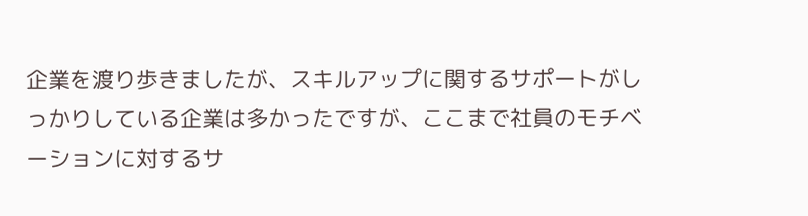企業を渡り歩きましたが、スキルアップに関するサポートがしっかりしている企業は多かったですが、ここまで社員のモチベーションに対するサ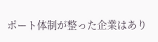ポート体制が整った企業はあり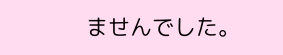ませんでした。